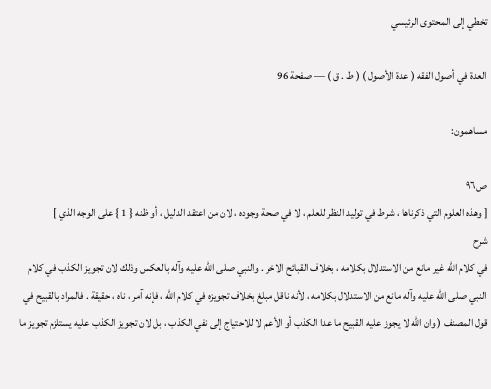تخطي إلى المحتوى الرئيسي

العدة في أصول الفقه ( عدة الأصول ) ( ط . ق ) — صفحة 96

مساهمون:

ص٩٦
[ وهذه العلوم التي ذكرناها ، شرط في توليد النظر للعلم ، لا في صحة وجوده ، لان من اعتقد الدليل ، أو ظنه { 1 } على الوجه الذي ]
شرح
في كلام الله غير مانع من الاستدلال بكلامه ، بخلاف القبائح الاخر . والنبي صلى الله عليه وآله بالعكس وذلك لان تجويز الكذب في كلام النبي صلى الله عليه وآله مانع من الاستدلال بكلامه ، لأنه ناقل مبلغ بخلاف تجويزه في كلام الله ، فإنه آمر ، ناه ، حقيقة . فالمراد بالقبيح في قول المصنف ( وان الله لا يجوز عليه القبيح ما عدا الكذب أو الأعم لا للاحتياج إلى نفي الكذب ، بل لان تجويز الكذب عليه يستلزم تجويز ما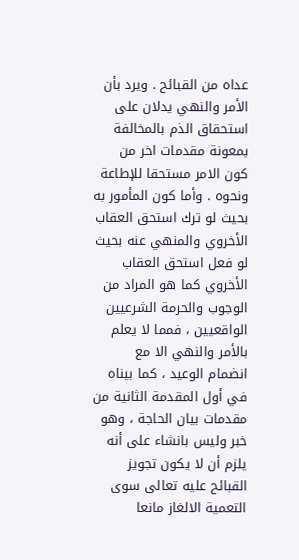عداه من القبائح . ويرد بأن الأمر والنهي يدلان على استحقاق الذم بالمخالفة بمعونة مقدمات اخر من كون الامر مستحقا للإطاعة ونحوه . وأما كون المأمور به بحيث لو ترك استحق العقاب الأخروي والمنهي عنه بحيث لو فعل استحق العقاب الأخروي كما هو المراد من الوجوب والحرمة الشرعيين الواقعيين ، فمما لا يعلم بالأمر والنهي الا مع انضمام الوعيد ، كما بيناه في أول المقدمة الثانية من مقدمات بيان الحاجة ، وهو خبر وليس بانشاء على أنه يلزم أن لا يكون تجويز القبائح عليه تعالى سوى التعمية الالغاز مانعا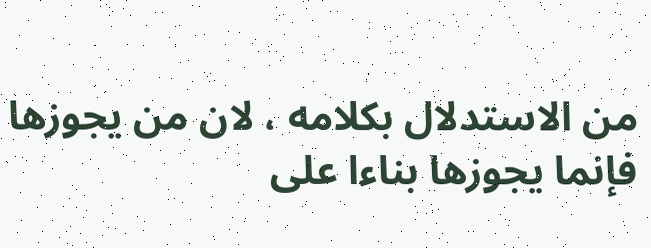من الاستدلال بكلامه ، لان من يجوزها فإنما يجوزها بناءا على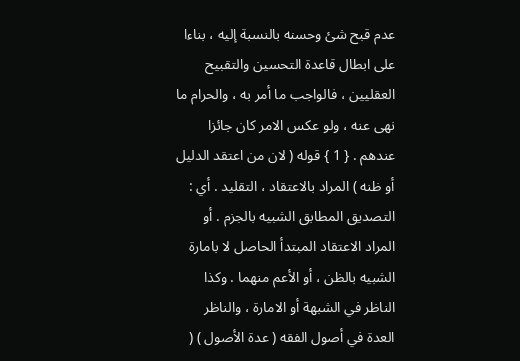عدم قبح شئ وحسنه بالنسبة إليه ، بناءا على ابطال قاعدة التحسين والتقبيح العقليين ، فالواجب ما أمر به ، والحرام ما نهى عنه ، ولو عكس الامر كان جائزا عندهم . { 1 } قوله ( لان من اعتقد الدليل أو ظنه ) المراد بالاعتقاد ، التقليد . أي : التصديق المطابق الشبيه بالجزم . أو المراد الاعتقاد المبتدأ الحاصل لا بامارة الشبيه بالظن ، أو الأعم منهما . وكذا الناظر في الشبهة أو الامارة ، والناظر
العدة في أصول الفقه ( عدة الأصول ) (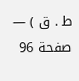ط . ق ) — صفحة 96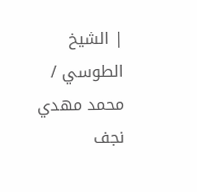| الشيخ الطوسي / محمد مهدي نجف